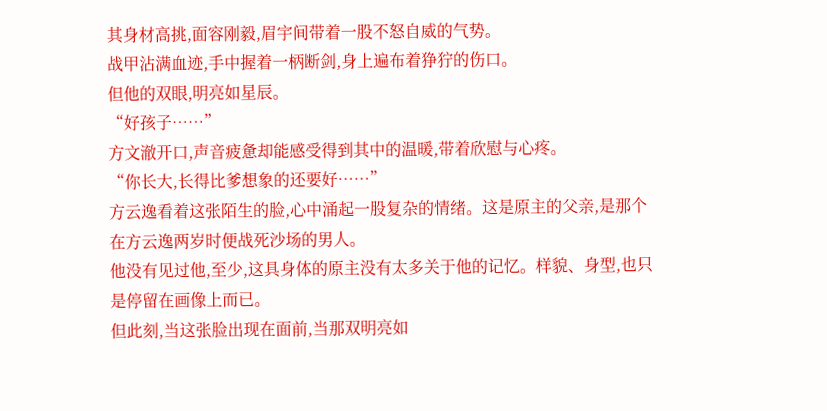其身材高挑,面容刚毅,眉宇间带着一股不怒自威的气势。
战甲沾满血迹,手中握着一柄断剑,身上遍布着狰狞的伤口。
但他的双眼,明亮如星辰。
“好孩子……”
方文澈开口,声音疲惫却能感受得到其中的温暖,带着欣慰与心疼。
“你长大,长得比爹想象的还要好……”
方云逸看着这张陌生的脸,心中涌起一股复杂的情绪。这是原主的父亲,是那个在方云逸两岁时便战死沙场的男人。
他没有见过他,至少,这具身体的原主没有太多关于他的记忆。样貌、身型,也只是停留在画像上而已。
但此刻,当这张脸出现在面前,当那双明亮如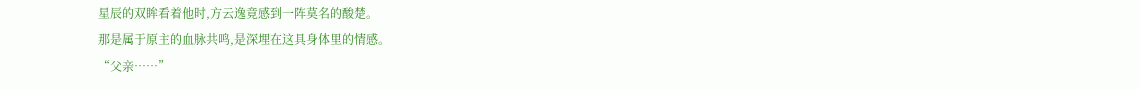星辰的双眸看着他时,方云逸竟感到一阵莫名的酸楚。
那是属于原主的血脉共鸣,是深埋在这具身体里的情感。
“父亲……”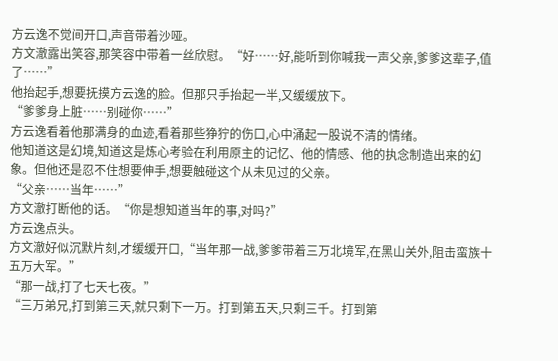方云逸不觉间开口,声音带着沙哑。
方文澈露出笑容,那笑容中带着一丝欣慰。“好……好,能听到你喊我一声父亲,爹爹这辈子,值了……”
他抬起手,想要抚摸方云逸的脸。但那只手抬起一半,又缓缓放下。
“爹爹身上脏……别碰你……”
方云逸看着他那满身的血迹,看着那些狰狞的伤口,心中涌起一股说不清的情绪。
他知道这是幻境,知道这是炼心考验在利用原主的记忆、他的情感、他的执念制造出来的幻象。但他还是忍不住想要伸手,想要触碰这个从未见过的父亲。
“父亲……当年……”
方文澈打断他的话。“你是想知道当年的事,对吗?”
方云逸点头。
方文澈好似沉默片刻,才缓缓开口,“当年那一战,爹爹带着三万北境军,在黑山关外,阻击蛮族十五万大军。”
“那一战,打了七天七夜。”
“三万弟兄,打到第三天,就只剩下一万。打到第五天,只剩三千。打到第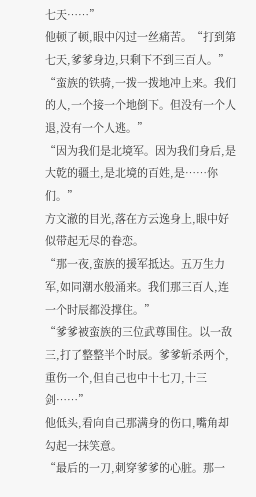七天……”
他顿了顿,眼中闪过一丝痛苦。“打到第七天,爹爹身边,只剩下不到三百人。”
“蛮族的铁骑,一拨一拨地冲上来。我们的人,一个接一个地倒下。但没有一个人退,没有一个人逃。”
“因为我们是北境军。因为我们身后,是大乾的疆土,是北境的百姓,是……你们。”
方文澈的目光,落在方云逸身上,眼中好似带起无尽的眷恋。
“那一夜,蛮族的援军抵达。五万生力军,如同潮水般涌来。我们那三百人,连一个时辰都没撑住。”
“爹爹被蛮族的三位武尊围住。以一敌三,打了整整半个时辰。爹爹斩杀两个,重伤一个,但自己也中十七刀,十三剑……”
他低头,看向自己那满身的伤口,嘴角却勾起一抹笑意。
“最后的一刀,刺穿爹爹的心脏。那一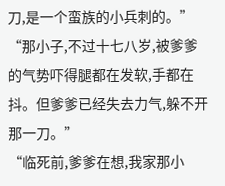刀,是一个蛮族的小兵刺的。”
“那小子,不过十七八岁,被爹爹的气势吓得腿都在发软,手都在抖。但爹爹已经失去力气,躲不开那一刀。”
“临死前,爹爹在想,我家那小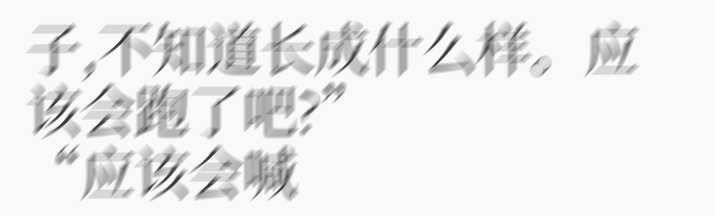子,不知道长成什么样。应该会跑了吧?”
“应该会喊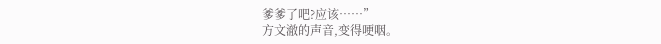爹爹了吧?应该……”
方文澈的声音,变得哽咽。